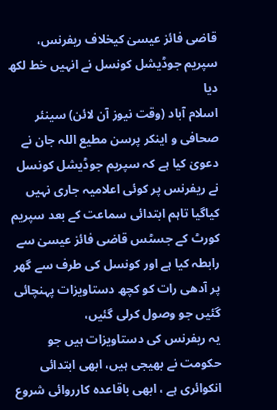قاضی فائز عیسیٰ کیخلاف ریفرنس، سپریم جوڈیشل کونسل نے انہیں خط لکھ دیا
اسلام آباد (وقت نیوز آن لائن) سینئر صحافی و اینکر پرسن مطیع اللہ جان نے دعویٰ کیا ہے کہ سپریم جوڈیشل کونسل نے ریفرنس پر کوئی اعلامیہ جاری نہیں کیاگیا تاہم ابتدائی سماعت کے بعد سپریم کورٹ کے جسٹس قاضی فائز عیسیٰ سے رابطہ کیا ہے اور کونسل کی طرف سے گھر پر آدھی رات کو کچھ دستاویزات پہنچائی گئیں جو وصول کرلی گئیں،
یہ ریفرنس کی دستاویزات ہیں جو حکومت نے بھیجی ہیں، ابھی ابتدائی انکوائری ہے ، ابھی باقاعدہ کارروائی شروع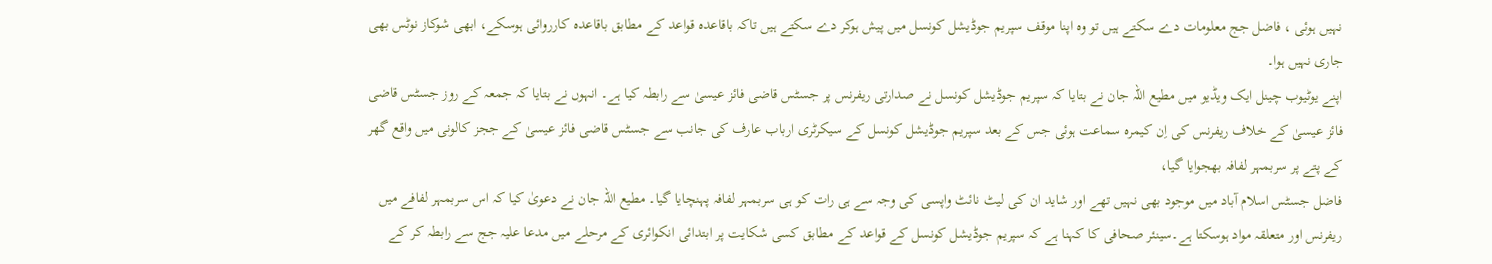نہیں ہوئی ، فاضل جج معلومات دے سکتے ہیں تو وہ اپنا موقف سپریم جوڈیشل کونسل میں پیش ہوکر دے سکتے ہیں تاکہ باقاعدہ قواعد کے مطابق باقاعدہ کارروائی ہوسکے، ابھی شوکاز نوٹس بھی جاری نہیں ہوا۔
اپنے یوٹیوب چینل ایک ویڈیو میں مطیع اللہ جان نے بتایا کہ سپریم جوڈیشل کونسل نے صدارتی ریفرنس پر جسٹس قاضی فائز عیسیٰ سے رابطہ کیا ہے۔ انہوں نے بتایا کہ جمعہ کے روز جسٹس قاضی فائز عیسیٰ کے خلاف ریفرنس کی اِن کیمرہ سماعت ہوئی جس کے بعد سپریم جوڈیشل کونسل کے سیکرٹری ارباب عارف کی جانب سے جسٹس قاضی فائز عیسیٰ کے ججز کالونی میں واقع گھر کے پتے پر سربمہر لفافہ بھجوایا گیا،
فاضل جسٹس اسلام آباد میں موجود بھی نہیں تھے اور شاید ان کی لیٹ نائٹ واپسی کی وجہ سے ہی رات کو ہی سربمہر لفافہ پہنچایا گیا۔ مطیع اللہ جان نے دعویٰ کیا کہ اس سربمہر لفافے میں ریفرنس اور متعلقہ مواد ہوسکتا ہے۔سینئر صحافی کا کہنا ہے کہ سپریم جوڈیشل کونسل کے قواعد کے مطابق کسی شکایت پر ابتدائی انکوائری کے مرحلے میں مدعا علیہ جج سے رابطہ کر کے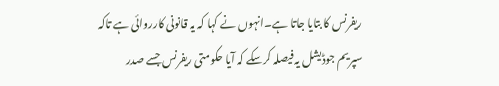ریفرنس کا بتایا جاتا ہے۔انہوں نے کہا کہ یہ قانونی کارروائی ہے تاکہ سپریم جوڈیشل یہ فیصلہ کرسکے کہ آیا حکومتی ریفرنس جسے صدر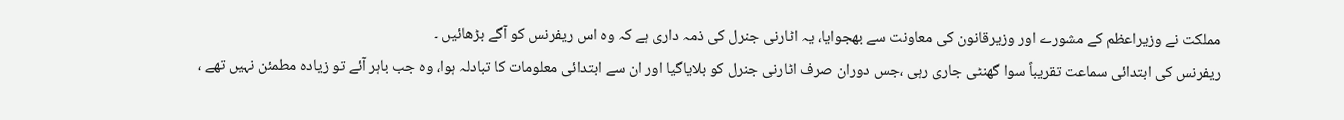مملکت نے وزیراعظم کے مشورے اور وزیرقانون کی معاونت سے بھجوایا، یہ اٹارنی جنرل کی ذمہ داری ہے کہ وہ اس ریفرنس کو آگے بڑھائیں ۔
ریفرنس کی ابتدائی سماعت تقریباً سوا گھنٹی جاری رہی ،جس دوران صرف اٹارنی جنرل کو بلایاگیا اور ان سے ابتدائی معلومات کا تبادلہ ہوا، وہ جب باہر آئے تو زیادہ مطمئن نہیں تھے ،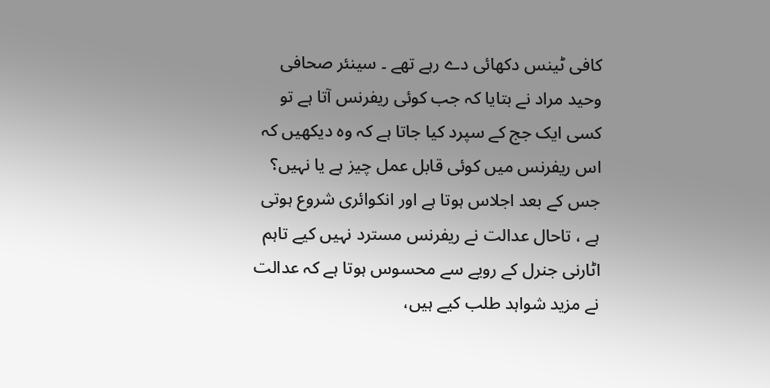کافی ٹینس دکھائی دے رہے تھے ۔ سینئر صحافی وحید مراد نے بتایا کہ جب کوئی ریفرنس آتا ہے تو کسی ایک جج کے سپرد کیا جاتا ہے کہ وہ دیکھیں کہ اس ریفرنس میں کوئی قابل عمل چیز ہے یا نہیں؟ جس کے بعد اجلاس ہوتا ہے اور انکوائری شروع ہوتی ہے ، تاحال عدالت نے ریفرنس مسترد نہیں کیے تاہم اٹارنی جنرل کے رویے سے محسوس ہوتا ہے کہ عدالت نے مزید شواہد طلب کیے ہیں،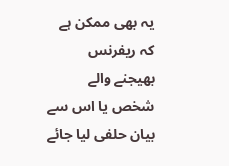یہ بھی ممکن ہے کہ ریفرنس بھیجنے والے شخص یا اس سے بیان حلفی لیا جائے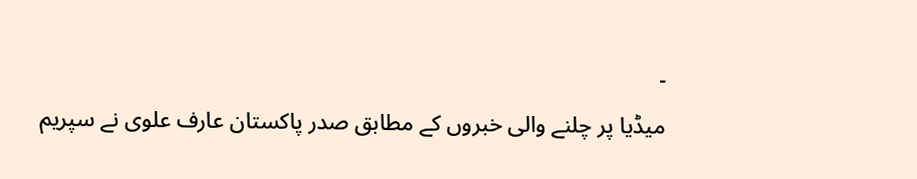۔
میڈیا پر چلنے والی خبروں کے مطابق صدر پاکستان عارف علوی نے سپریم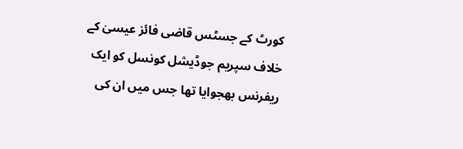کورٹ کے جسٹس قاضی فائز عیسیٰ کے خلاف سپریم جوڈیشل کونسل کو ایک ریفرنس بھجوایا تھا جس میں ان کی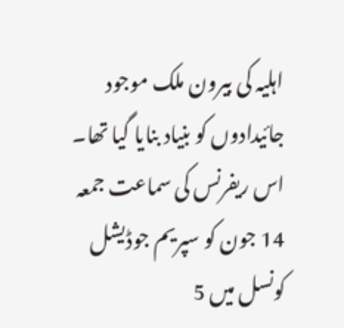اہلیہ کی بیرون ملک موجود جائیدادوں کو بنیاد بنایا گیا تھا۔ اس ریفرنس کی سماعت جمعہ 14 جون کو سپریم جوڈیشل کونسل میں 5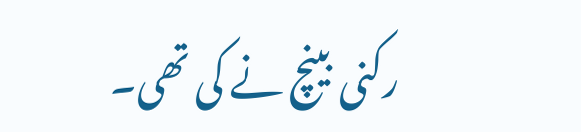رکنی بینچ نے کی تھی۔